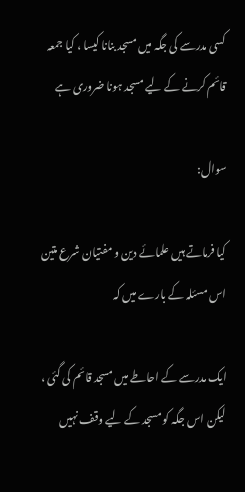کسی مدرسے کی جگہ میں مسجد بنانا کیسا ، کیا جمعہ قائم کرنے کے لیے مسجد ہونا ضروری ہے

سوال:

کیا فرماتے ہیں علمائے دین و مفتیان شرع متین اس مسئلہ کے بارے میں کہ

ایک مدرسے کے احاطے میں مسجد قائم کی گئی ، لیکن اس جگہ کو مسجد کے لیے وقف نہیں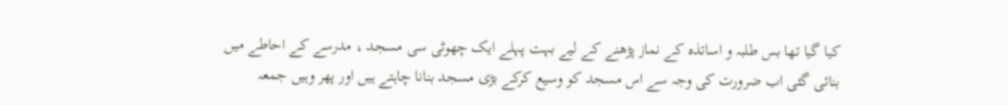کیا گیا تھا بس طلبہ و اساتذہ کے نماز پڑھنے کے لیے بہت پہلے ایک چھوٹی سی مسجد ، مدرسے کے احاطے میں بنائی گئی اب ضرورت کی وجہ سے اس مسجد کو وسیع کرکے بڑی مسجد بنانا چاہتے ہیں اور پھر وہیں جمعہ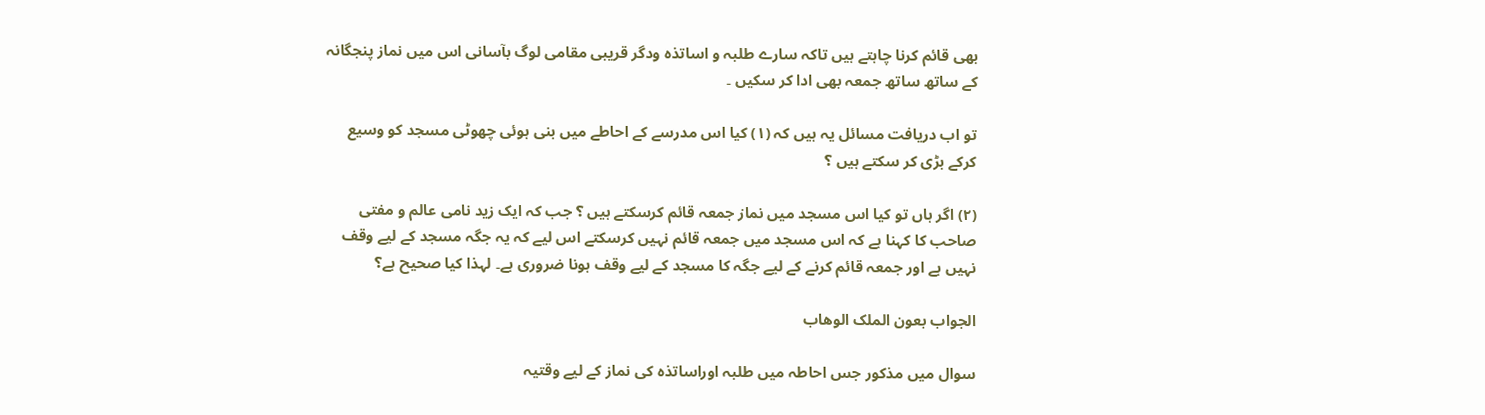بھی قائم کرنا چاہتے ہیں تاکہ سارے طلبہ و اساتذہ ودگر قریبی مقامی لوگ بآسانی اس میں نماز پنجگانہ کے ساتھ ساتھ جمعہ بھی ادا کر سکیں ۔

تو اب دریافت مسائل یہ ہیں کہ (١) کیا اس مدرسے کے احاطے میں بنی ہوئی چھوٹی مسجد کو وسیع کرکے بڑی کر سکتے ہیں ؟

(٢) اگر ہاں تو کیا اس مسجد میں نماز جمعہ قائم کرسکتے ہیں ؟ جب کہ ایک زید نامی عالم و مفتی صاحب کا کہنا ہے کہ اس مسجد میں جمعہ قائم نہیں کرسکتے اس لیے کہ یہ جگہ مسجد کے لیے وقف نہیں ہے اور جمعہ قائم کرنے کے لیے جگہ کا مسجد کے لیے وقف ہونا ضروری ہے۔ لہذا کیا صحیح ہے؟

الجواب بعون الملک الوھاب

سوال میں مذکور جس احاطہ میں طلبہ اوراساتذہ کی نماز کے لیے وقتیہ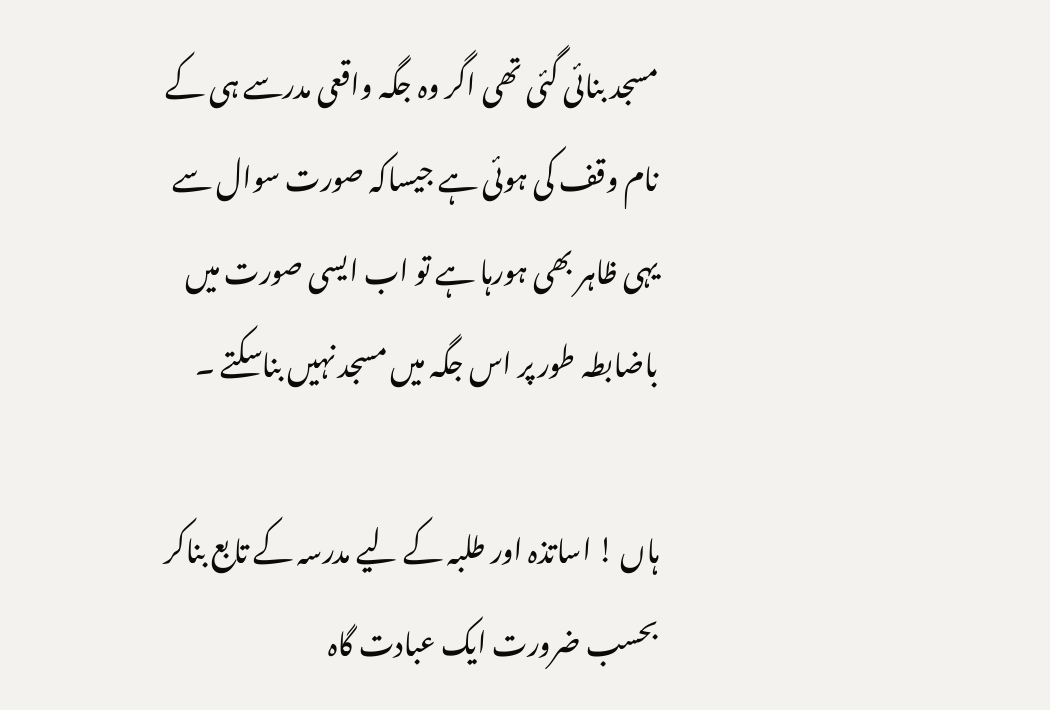مسجد بنائی گئی تھی اگر وہ جگہ واقعی مدرسے ہی کے نام وقف کی ہوئی ہے جیساکہ صورت سوال سے یہی ظاہر بھی ہورہا ہے تو اب ایسی صورت میں باضابطہ طور پر اس جگہ میں مسجد نہیں بناسکتے ۔

ہاں ! اساتذہ اور طلبہ کے لیے مدرسہ کے تابع بناکر بحسب ضرورت ایک عبادت گاہ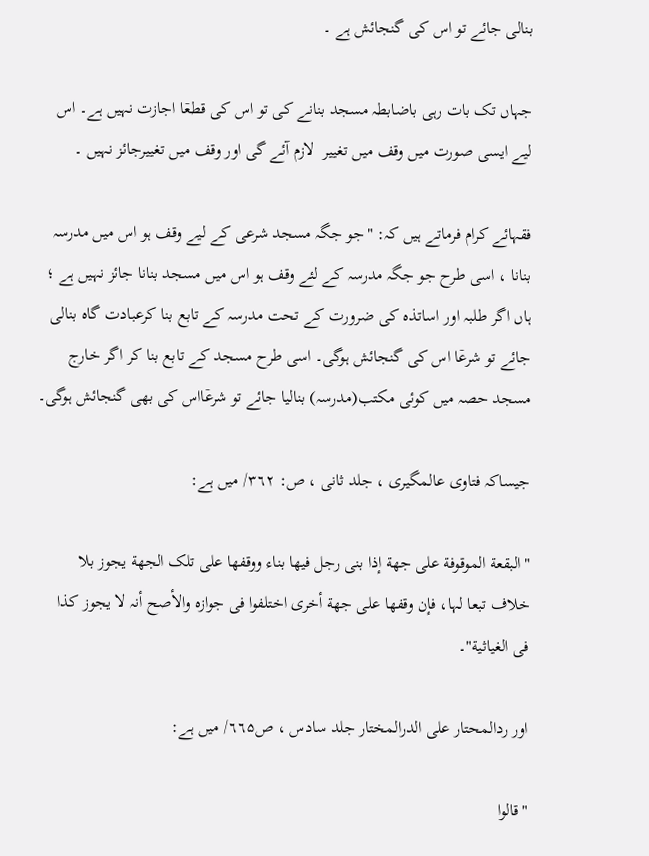بنالی جائے تو اس کی گنجائش ہے ۔

جہاں تک بات رہی باضابطہ مسجد بنانے کی تو اس کی قطعٙا اجازت نہیں ہے۔ اس لیے ایسی صورت میں وقف میں تغییر  لازم آئے گی اور وقف میں تغییرجائز نہیں ۔

فقہائے کرام فرماتے ہیں کہ: "جو جگہ مسجد شرعی کے لیے وقف ہو اس میں مدرسہ بنانا ، اسی طرح جو جگہ مدرسہ کے لئے وقف ہو اس میں مسجد بنانا جائز نہیں ہے ؛ ہاں اگر طلبہ اور اساتذہ کی ضرورت کے تحت مدرسہ کے تابع بنا کرعبادت گاہ بنالی جائے تو شرعٙا اس کی گنجائش ہوگی۔ اسی طرح مسجد کے تابع بنا کر اگر خارج مسجد حصہ میں کوئی مکتب(مدرسہ) بنالیا جائے تو شرعٙااس کی بھی گنجائش ہوگی۔

جیساکہ فتاوی عالمگیری ، جلد ثانی ، ص: ٣٦٢/ میں ہے:

"البقعة الموقوفة علی جھة إذا بنی رجل فیھا بناء ووقفھا علی تلک الجھة یجوز بلا خلاف تبعا لہا، فإن وقفھا علی جھة أخری اختلفوا فی جوازہ والأصح أنہ لا یجوز کذا فی الغیاثیة"۔

اور ردالمحتار علی الدرالمختار جلد سادس ، ص٦٦۵/ میں ہے:

"قالوا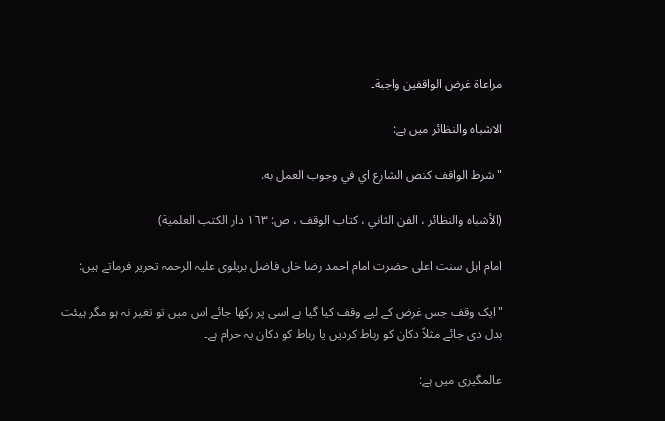مراعاة غرض الواقفین واجبة۔

الاشباه والنظائر میں ہے:

"شرط الواقف كنص الشارع اي في وجوب العمل به.

(الأشباه والنظائر ، الفن الثاني ، كتاب الوقف ، ص: ١٦٣ دار الكتب العلمية)

امام اہل سنت اعلی حضرت امام احمد رضا خاں فاضل بریلوی علیہ الرحمہ تحریر فرماتے ہیں:

"ایک وقف جس غرض کے لیے وقف کیا گیا ہے اسی پر رکھا جائے اس میں تو تغیر نہ ہو مگر ہیئت بدل دی جائے مثلاً دکان کو رباط کردیں یا رباط کو دکان یہ حرام ہے۔

عالمگیری میں ہے: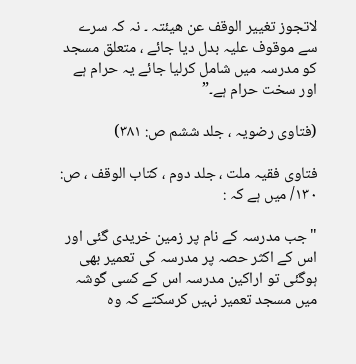لاتجوز تغییر الوقف عن ھیئتہ ۔ نہ کہ سرے سے موقوف علیہ بدل دیا جائے ، متعلق مسجد کو مدرسہ میں شامل کرلیا جائے یہ حرام ہے اور سخت حرام ہے۔”

(فتاوی رضویہ ، جلد ششم ص: ٣٨١)

فتاوی فقیہ ملت ، جلد دوم ، کتاب الوقف ، ص: ١٣٠/ میں ہے کہ :

"جب مدرسہ کے نام پر زمین خریدی گئی اور اس کے اکثر حصہ پر مدرسہ کی تعمیر بھی ہوگئی تو اراکین مدرسہ اس کے کسی گوشہ میں مسجد تعمیر نہیں کرسکتے کہ وہ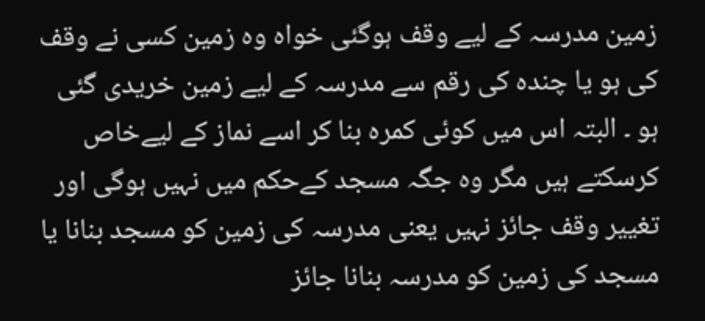زمین مدرسہ کے لیے وقف ہوگئی خواہ وہ زمین کسی نے وقف کی ہو یا چندہ کی رقم سے مدرسہ کے لیے زمین خریدی گئی ہو ۔ البتہ اس میں کوئی کمرہ بنا کر اسے نماز کے لیےخاص کرسکتے ہیں مگر وہ جگہ مسجد کےحکم میں نہیں ہوگی اور تغییر وقف جائز نہیں یعنی مدرسہ کی زمین کو مسجد بنانا یا مسجد کی زمین کو مدرسہ بنانا جائز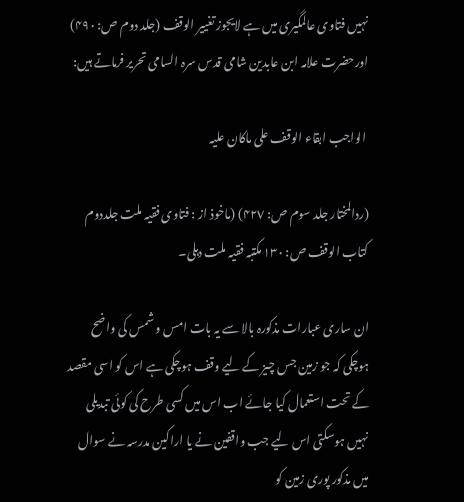نہیں فتاوی عالمگیری میں ہے لایجوز تغییر الوقف (جلد دوم ص: ۴٩٠) اورحضرت علامہ ابن عابدین شامی قدس سرہ السامی تحریر فرماتے ہیں:

 الواجب ابقاء الوقف علی ماکان علیہ

(ردالمختار جلد سوم ص: ۴٢٧) (ماخوذ از : فتاوی فقیہ ملت جلددوم کتاب الوقف ص: ١٣٠ مکتبہ فقیہ ملت دہلی۔

ان ساری عبارات مذکورہ بالا سے یہ بات امس و شمس کی واضح ہوچکی کہ جو زمین جس چیز کے لیے وقف ہوچکی ہے اس کو اسی مقصد کے تحت استعمال کیا جائے اب اس میں کسی طرح کی کوئی تبدیلی نہیں ہوسکتی اس لیے جب واقفین نے یا اراکین مدرسہ نے سوال میں مذکور پوری زمین کو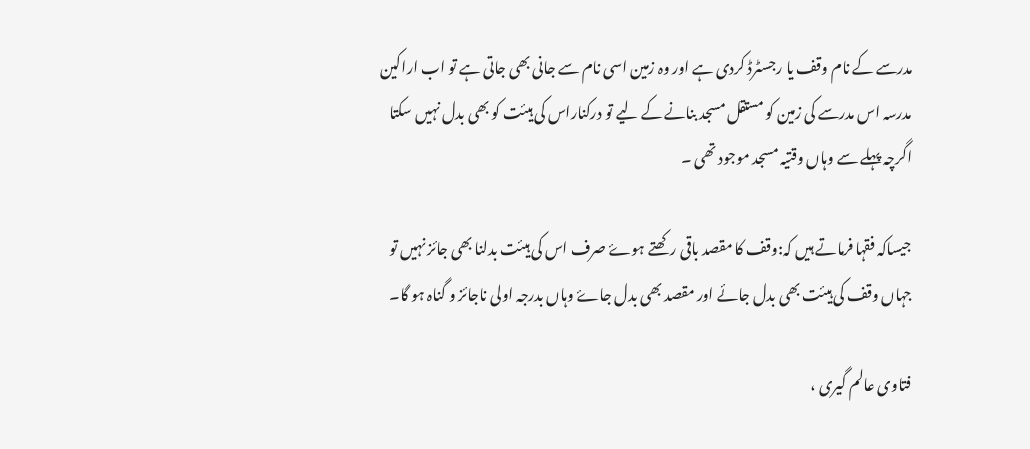مدرسے کے نام وقف یا رجسٹرڈ کردی ہے اور وہ زمین اسی نام سے جانی بھی جاتی ہے تو اب اراکین مدرسہ اس مدرسے کی زمین کو مستقل مسجد بنانے کے لیے تو درکناراس کی ہیئت کو بھی بدل نہیں سکتا اگرچہ پہلے سے وہاں وقتیہ مسجد موجود تھی ۔

جیساکہ فقہا فرماتے ہیں کہ:وقف کا مقصد باقی رکھتے ہوۓ صرف اس کی ہیئت بدلنا بھی جائز نہیں تو جہاں وقف کی ہیئت بھی بدل جائے اور مقصد بھی بدل جاۓ وہاں بدرجہ اولی ناجائز و گناہ ہو گا۔

فتاوی عالم گیری ،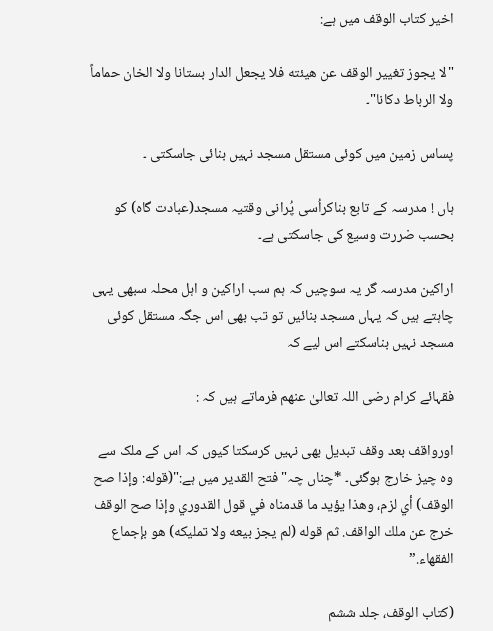اخیر کتاب الوقف میں ہے:

"لا يجوز تغيير الوقف عن هيئته فلا يجعل الدار بستانا ولا الخان حماماً ولا الرباط دكانا"۔

پساس زمین میں کوئی مستقل مسجد نہیں بنائی جاسکتی ۔

ہاں ! مدرسہ کے تابع بناکراُسی پُرانی وقتیہ مسجد(عبادت گاہ) کو بحسب ضررت وسیع کی جاسکتی ہے۔

اراکین مدرسہ گر یہ سوچیں کہ ہم سب اراکین و اہل محلہ سبھی یہی چاہتے ہیں کہ یہاں مسجد بنائیں تو تب بھی اس جگہ مستقل کوئی مسجد نہیں بناسکتے اس لیے کہ

فقہائے کرام رضی اللہ تعالیٰ عنھم فرماتے ہیں کہ :

اورواقف بعد وقف تبدیل بھی نہیں کرسکتا کیوں کہ اس کے ملک سے وہ چیز خارج ہوگئی۔ *چناں چہ"فتح القدير میں ہے:"(قوله: وإذا صح الوقف) أي لزم، وهذا يؤيد ما قدمناه في قول القدوري وإذا صح الوقف خرج عن ملك الواقف. ثم قوله (لم يجز بيعه ولا تمليكه) هو بإجماع الفقهاء.”

(کتاب الوقف، جلد ششم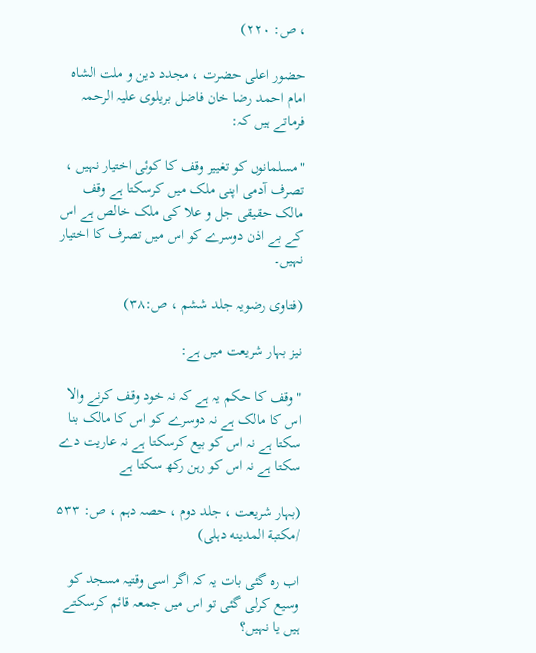، ص: ٢٢٠)

حضور اعلی حضرت ، مجدد دین و ملت الشاہ امام احمد رضا خان فاضل بریلوی علیہ الرحمہ فرماتے ہیں کہ:

"مسلمانوں کو تغییر وقف کا کوئی اختیار نہیں ، تصرف آدمی اپنی ملک میں کرسکتا ہے وقف مالک حقیقی جل و علا کی ملک خالص ہے اس کے بے اذن دوسرے کو اس میں تصرف کا اختیار نہیں۔

(فتاوی رضویہ جلد ششم ، ص:٣٨)

نیز بہار شریعت میں ہے:

"وقف کا حکم یہ ہے کہ نہ خود وقف کرنے والا اس کا مالک ہے نہ دوسرے کو اس کا مالک بنا سکتا ہے نہ اس کو بیع کرسکتا ہے نہ عاریت دے سکتا ہے نہ اس کو رہن رکھ سکتا ہے

(بہار شریعت ، جلد دوم ، حصہ دہم ، ص: ۵۳۳ /مكتبة المدينه دہلی)

اب رہ گئی بات یہ کہ اگر اسی وقتیہ مسجد کو وسیع کرلی گئی تو اس میں جمعہ قائم کرسکتے ہیں یا نہیں؟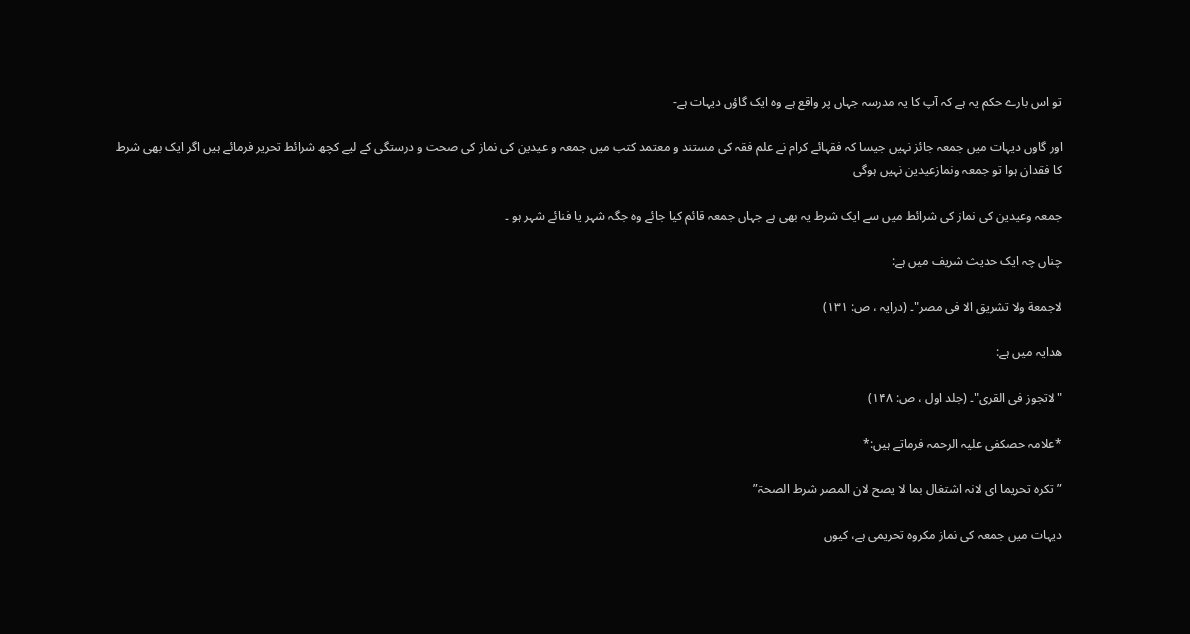تو اس بارے حکم یہ ہے کہ آپ کا یہ مدرسہ جہاں پر واقع ہے وہ ایک گاؤں دیہات ہے-

اور گاوں دیہات میں جمعہ جائز نہیں جیسا کہ فقہائے کرام نے علم فقہ کی مستند و معتمد کتب میں جمعہ و عیدین کی نماز کی صحت و درستگی کے لیے کچھ شرائط تحریر فرمائے ہیں اگر ایک بھی شرط کا فقدان ہوا تو جمعہ ونمازعیدین نہیں ہوگی

جمعہ وعیدین کی نماز کی شرائط میں سے ایک شرط یہ بھی ہے جہاں جمعہ قائم کیا جائے وہ جگہ شہر یا فنائے شہر ہو ۔

چناں چہ ایک حدیث شریف میں ہے:

لاجمعة ولا تشریق الا فی مصر"۔ (درایہ ، ص: ١٣١)

ھدایہ میں ہے:

"لاتجوز فی القری"۔ (جلد اول ، ص: ١۴٨)

*علامہ حصکفی علیہ الرحمہ فرماتے ہیں:*

” تکرہ تحریما ای لانہ اشتغال بما لا یصح لان المصر شرط الصحۃ”

دیہات میں جمعہ کی نماز مکروہ تحریمی ہے، کیوں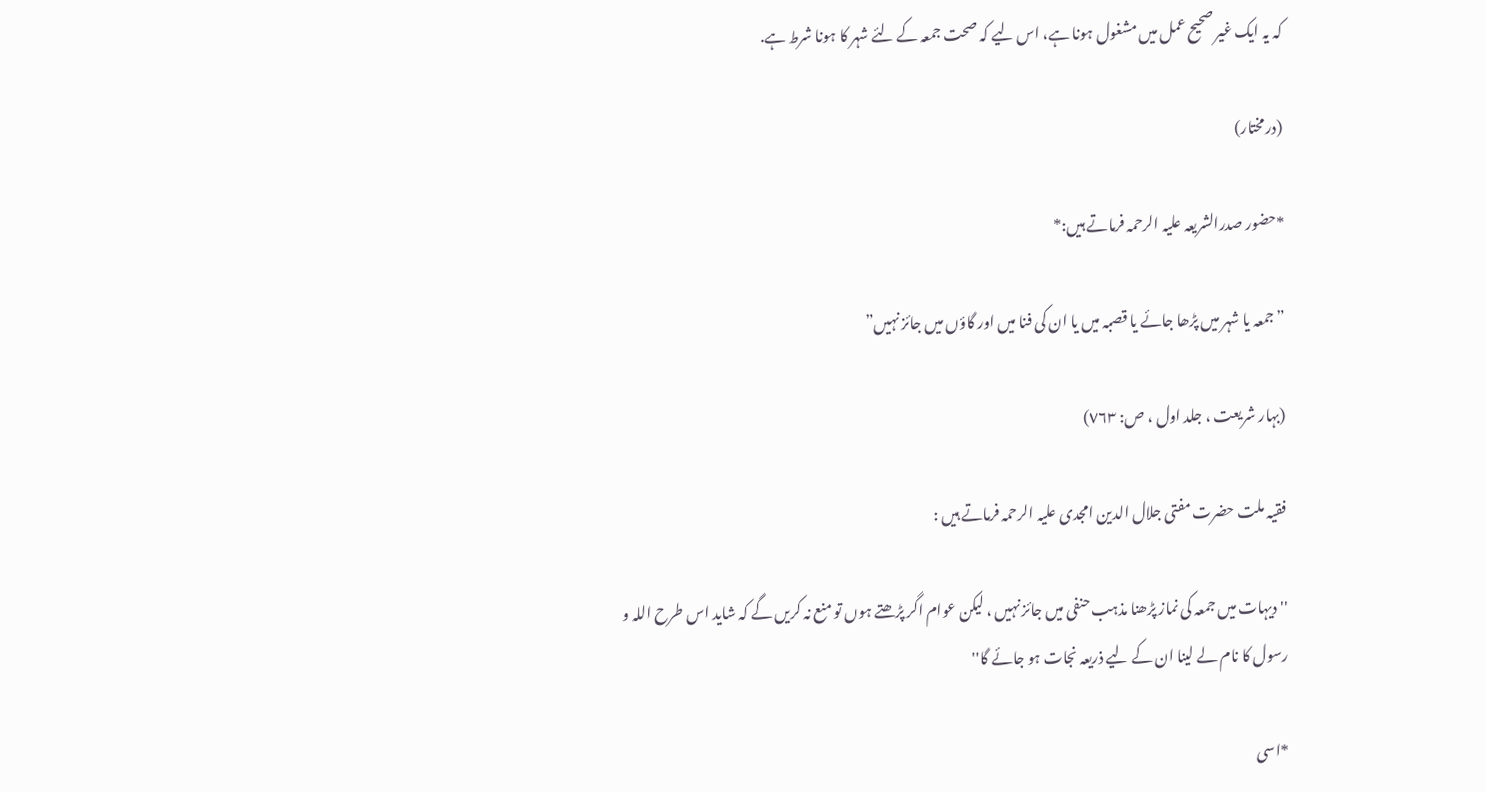کہ یہ ایک غیر صحیح عمل میں مشغول ہونا ہے، اس لیے کہ صحت جمعہ کے لئے شہر کا ہونا شرط ہے.

(درمختار)

*حضور صدرالشریعہ علیہ الرحمہ فرماتے ہیں:*

”جمعہ یا شہر میں پڑھا جائے یا قصبہ میں یا ان کی فنا میں اور گاؤں میں جائز نہیں”

(بہار شریعت ، جلد اول ، ص: ٧٦٣)

فقیہ ملت حضرت مفتی جلال الدین امجدی علیہ الرحمہ فرماتے ہیں :

''دیہات میں جمعہ کی نماز پڑھنا مذہب حنفی میں جائز نہیں ، لیکن عوام اگر پڑھتے ہوں تو منع نہ کریں گے کہ شاید اس طرح اللہ و رسول کا نام لے لینا ان کے لیے ذریعہ نجات ہو جائے گا''

*اسی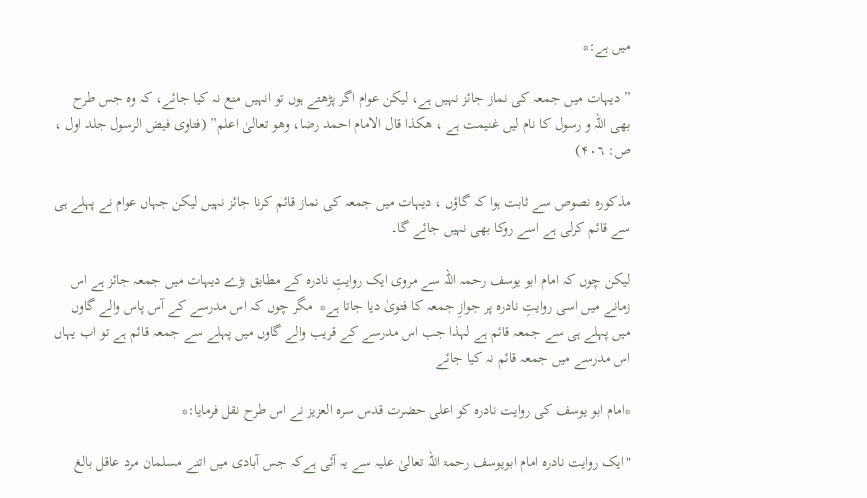میں ہے:*

” دیہات میں جمعہ کی نماز جائز نہیں ہے، لیکن عوام اگر پڑھتے ہوں تو انہیں منع نہ کیا جائے، کہ وہ جس طرح بھی اللہ و رسول کا نام لیں غنیمت ہے ، ھکذا قال الامام احمد رضا، وھو تعالیٰ اعلم” (فتاوی فیض الرسول جلد اول ، ص: ۴٠٦)

مذکورہ نصوص سے ثابت ہوا کہ گاؤں ، دیہات میں جمعہ کی نماز قائم کرنا جائز نہیں لیکن جہاں عوام نے پہلے ہی سے قائم کرلی ہے اسے روکا بھی نہیں جائے گا۔

لیکن چوں کہ امام ابو یوسف رحمہ اللہ سے مروی ایک روایتِ نادرہ کے مطابق بڑے دیہات میں جمعہ جائز ہے اس زمانے میں اسی روایتِ نادرہ پر جوازِ جمعہ کا فتویٰ دیا جاتا ہے*  مگر چوں کہ اس مدرسے کے آس پاس والے گاوں میں پہلے ہی سے جمعہ قائم ہے لہذا جب اس مدرسے کے قریب والے گاوں میں پہلے سے جمعہ قائم ہے تو اب یہاں اس مدرسے میں جمعہ قائم نہ کیا جائے

*امام ابو یوسف کی روایت نادرہ کو اعلی حضرت قدس سرہ العزیز نے اس طرح نقل فرمایا:*

"ایک روایت نادرہ امام ابویوسف رحمۃ اللہ تعالیٰ علیہ سے یہ آئی ہےکہ جس آبادی میں اتنے مسلمان مرد عاقل بالغ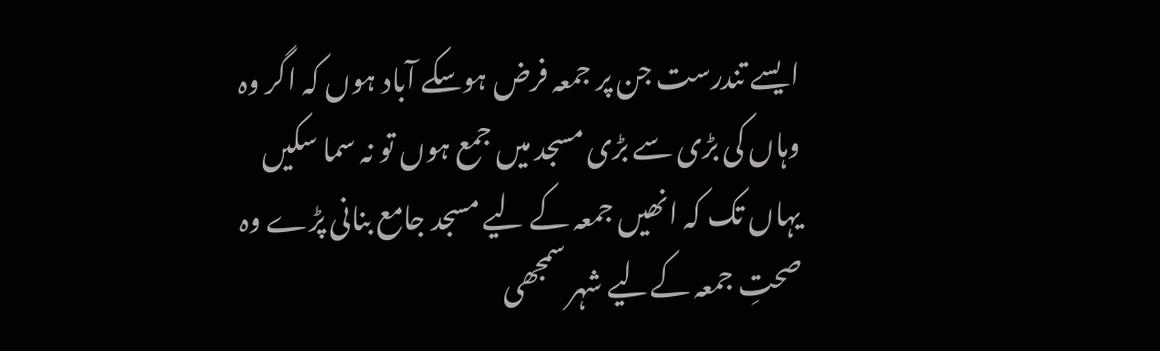ایسے تندرست جن پر جمعہ فرض ہوسکے آباد ہوں کہ اگر وہ وہاں کی بڑی سے بڑی مسجد میں جمع ہوں تو نہ سما سکیں یہاں تک کہ انھیں جمعہ کے لیے مسجد جامع بنانی پڑے وہ صحتِ جمعہ کےلیے شہر سمجھی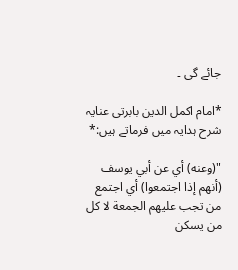جائے گی ۔

*امام اکمل الدین بابرتی عنایہ شرح ہدایہ میں فرماتے ہیں:*

"(وعنه) أي عن أبي يوسف (أنهم إذا اجتمعوا) أي اجتمع من تجب عليهم الجمعة لا كل من يسكن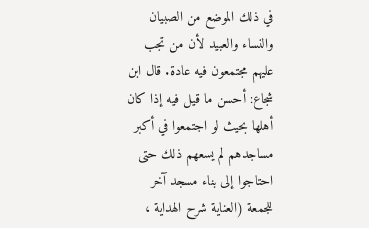في ذلك الموضع من الصبيان والنساء والعبيد لأن من تجب عليهم مجتمعون فيه عادة. قال ابن شجاع: أحسن ما قيل فيه إذا كان أهلها بحيث لو اجتمعوا في أكبر مساجدهم لم يسعهم ذلك حتى احتاجوا إلى بناء مسجد آخر للجمعة (العناية شرح الهداية ،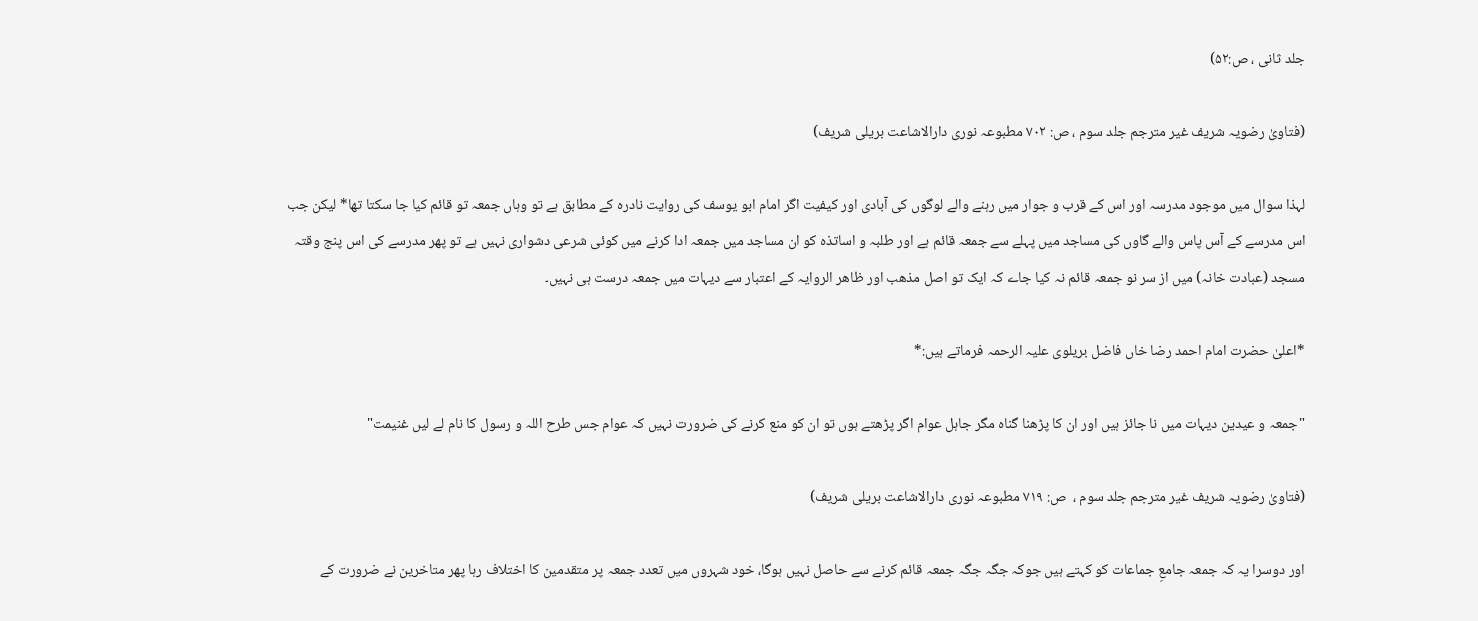جلد ثانی ، ص:۵٢)

(فتاویٰ رضویہ شریف غیر مترجم جلد سوم ، ص: ۷۰۲ مطبوعہ نوری دارالاشاعت بریلی شریف)

لہذا سوال میں موجود مدرسہ اور اس کے قرب و جوار میں رہنے والے لوگوں کی آبادی اور کیفیت اگر امام ابو یوسف کی روایت نادرہ کے مطابق ہے تو وہاں جمعہ تو قائم کیا جا سکتا تھا* لیکن جب اس مدرسے کے آس پاس والے گاوں کی مساجد میں پہلے سے جمعہ قائم ہے اور طلبہ و اساتذہ کو ان مساجد میں جمعہ ادا کرنے میں کوئی شرعی دشواری نہیں ہے تو پھر مدرسے کی اس پنج وقتہ مسجد (عبادت خانہ) میں از سر نو جمعہ قائم نہ کیا جاے کہ ایک تو اصل مذھب اور ظاھر الروایہ کے اعتبار سے دیہات میں جمعہ درست ہی نہیں۔

*اعلیٰ حضرت امام احمد رضا خاں فاضل بریلوی علیہ الرحمہ فرماتے ہیں:*

"جمعہ و عیدین دیہات میں نا جائز ہیں اور ان کا پڑھنا گناہ مگر جاہل عوام اگر پڑھتے ہوں تو ان کو منع کرنے کی ضرورت نہیں کہ عوام جس طرح اللہ و رسول کا نام لے لیں غنیمت"

(فتاویٰ رضویہ شریف غیر مترجم جلد سوم ،  ص: ۷۱۹ مطبوعہ نوری دارالاشاعت بریلی شریف)

اور دوسرا یہ کہ جمعہ جامعِ جماعات کو کہتے ہیں جوکہ جگہ جگہ جمعہ قائم کرنے سے حاصل نہیں ہوگا، خود شہروں میں تعدد جمعہ پر متقدمین کا اختلاف رہا پھر متاخرین نے ضرورت کے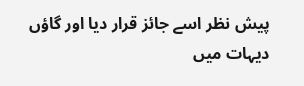پیش نظر اسے جائز قرار دیا اور گاؤں دیہات میں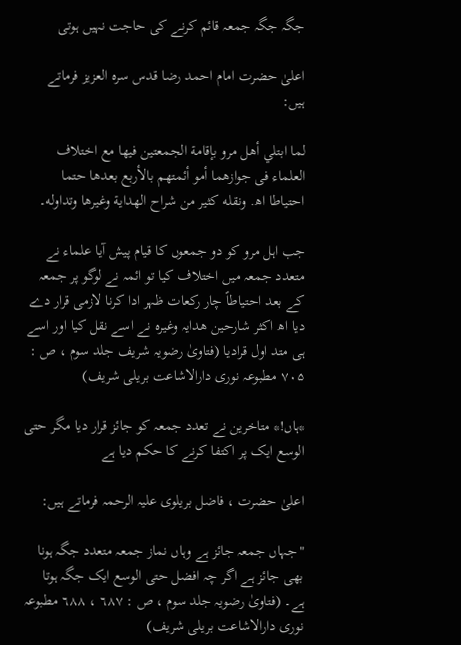جگہ جگہ جمعہ قائم کرنے کی حاجت نہیں ہوتی

اعلیٰ حضرت امام احمد رضا قدس سرہ العزیز فرماتے ہیں:

لما ابتلي أهل مرو بإقامة الجمعتين فيها مع اختلاف العلماء فی جوازهما أمو أئمتهم بالأربع بعدها حتما احتیاطا اھ. ونقله كثير من شراح الھداية وغيرها وتداوله۔

جب اہل مرو کو دو جمعوں کا قیام پیش آیا علماء نے متعدد جمعہ میں اختلاف کیا تو ائمہ نے لوگو پر جمعہ کے بعد احتیاطاً چار رکعات ظہر ادا کرنا لازمی قرار دے دیا اھ اکثر شارحین ھدایہ وغیرہ نے اسے نقل کیا اور اسے ہی متد اول قرادیا (فتاویٰ رضویہ شریف جلد سوم ، ص : ۷۰۵ مطبوعہ نوری دارالاشاعت بریلی شریف)

*ہاں!* متاخرین نے تعدد جمعہ کو جائز قرار دیا مگر حتی الوسع ایک پر اکتفا کرنے کا حکم دیا ہے

اعلیٰ حضرت ، فاضل بریلوی علیہ الرحمہ فرماتے ہیں:

"جہاں جمعہ جائز ہے وہاں نماز جمعہ متعدد جگہ ہونا بھی جائز ہے اگر چہ افضل حتی الوسع ایک جگہ ہوتا ہے۔ (فتاویٰ رضویہ جلد سوم ، ص : ٦٨٧ ، ٦٨٨ مطبوعہ نوری دارالاشاعت بریلی شریف)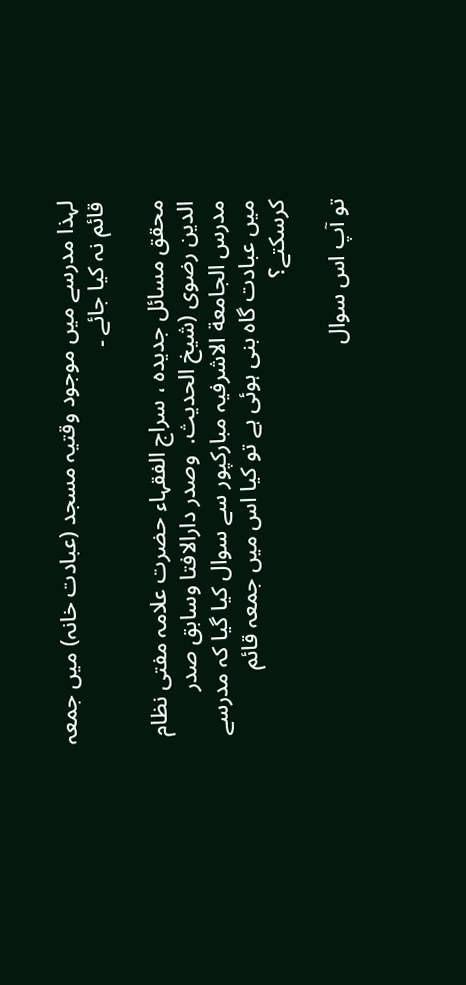لہذا مدرسے میں موجود وقتیہ مسجد (عبادت خانہ) میں جمعہ قائم نہ کیا جائے ۔

محقق مسائل جدیدہ ، سراج الفقہاء حضرت علامہ مفتی نظام الدین رضوی (شیخ الحدیث.  وصدر دارالافتا وسابق صدر مدرس الجامعة الاشرفیہ مبارکپور سے سوال کیا گیا کہ مدرسے میں عبادت گاہ بنی ہوئی ہے تو کیا اس میں جمعہ قائم کرسکتے؟

تو آپ اس سوال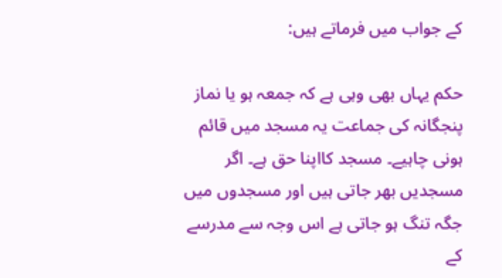کے جواب میں فرماتے ہیں:

حکم یہاں بھی وہی ہے کہ جمعہ ہو یا نماز پنجگانہ کی جماعت یہ مسجد میں قائم ہونی چاہیے۔ مسجد کااپنا حق ہے۔ اگر مسجدیں بھر جاتی ہیں اور مسجدوں میں جگہ تنگ ہو جاتی ہے اس وجہ سے مدرسے کے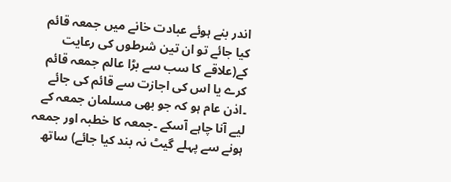اندر بنے ہوئے عبادت خانے میں جمعہ قائم کیا جائے تو ان تین شرطوں کی رعایت کے(علاقے کا سب سے بڑا عالم جمعہ قائم کرے یا اس کی اجازت سے قائم کی جائے ۔اذن عام ہو کہ جو بھی مسلمان جمعہ کے لیے آنا چاہے آسکے ۔جمعہ کا خطبہ اور جمعہ ہونے سے پہلے گیٹ نہ بند کیا جائے) ساتھ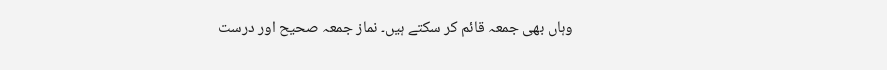وہاں بھی جمعہ قائم کر سکتے ہیں۔ نماز جمعہ صحیح اور درست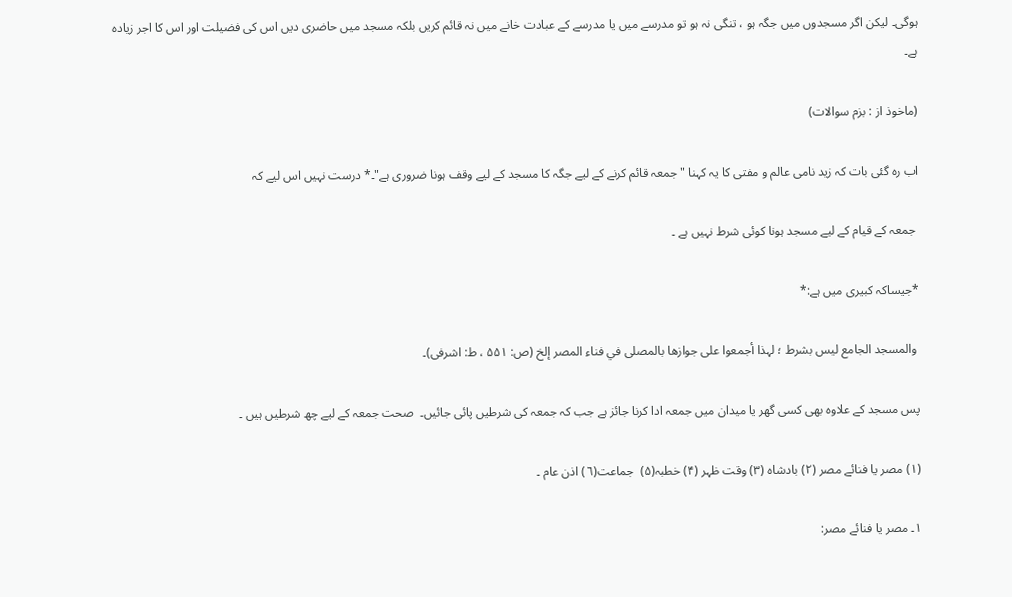ہوگی۔ لیکن اگر مسجدوں میں جگہ ہو ، تنگی نہ ہو تو مدرسے میں یا مدرسے کے عبادت خانے میں نہ قائم کریں بلکہ مسجد میں حاضری دیں اس کی فضیلت اور اس کا اجر زیادہ ہے۔

(ماخوذ از : بزم سوالات)

اب رہ گئی بات کہ زید نامی عالم و مفتی کا یہ کہنا "جمعہ قائم کرنے کے لیے جگہ کا مسجد کے لیے وقف ہونا ضروری ہے"۔* درست نہیں اس لیے کہ

 جمعہ کے قیام کے لیے مسجد ہونا کوئی شرط نہیں ہے ۔

*جیساکہ کبیری میں ہے:*

 والمسجد الجامع لیس بشرط ؛ لہذا أجمعوا علی جوازھا بالمصلی في فناء المصر إلخ (ص: ۵۵۱ ، ط: اشرفی)۔

پس مسجد کے علاوہ بھی کسی گھر یا میدان میں جمعہ ادا کرنا جائز ہے جب کہ جمعہ کی شرطیں پائی جائیں۔  صحت جمعہ کے لیے چھ شرطیں ہیں ۔

(۱) مصر یا فنائے مصر (۲) بادشاہ (۳) وقت ظہر (۴) خطبہ(۵)  جماعت(٦) اذن عام ۔

١۔ مصر یا فنائے مصر: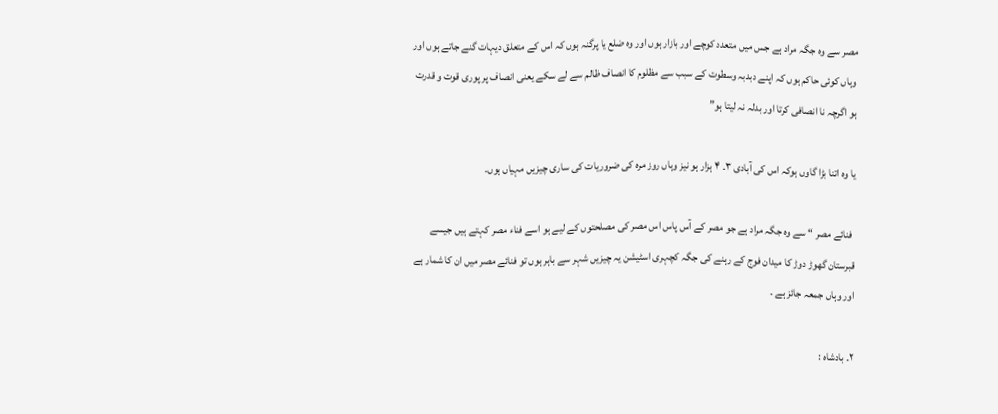مصر سے وہ جگہ مراد ہے جس میں متعدد کوچے اور بازار ہوں اور وہ ضلع یا پرگنہ ہوں کہ اس کے متعلق دیہات گنے جاتے ہوں اور وہاں کوئی حاکم ہوں کہ اپنے دبدبہ وسطوت کے سبب سے مظلوم کا انصاف ظالم سے لے سکے یعنی انصاف پر پوری قوت و قدرت ہو اگرچہ نا انصافی کرتا اور بدلہ نہ لیتا ہو”

یا وہ اتنا بڑا گاوں ہوکہ اس کی آبادی ٣۔ ۴ ہزار ہو نیز وہاں روز مرہ کی ضروریات کی ساری چیزیں مہیاں ہوں۔

 فنائے مصر “ سے وہ جگہ مراد ہے جو مصر کے آس پاس اس مصر کی مصلحتوں کے لیے ہو اسے فناء مصر کہتے ہیں جیسے قبرستان گھوڑ دوڑ کا میدان فوج کے رہنے کی جگہ کچہری اسٹیشن یہ چیزیں شہر سے باہر ہوں تو فنائے مصر میں ان کا شمار ہے اور وہاں جمعہ جائز ہے ۔

٢۔ بادشاہ :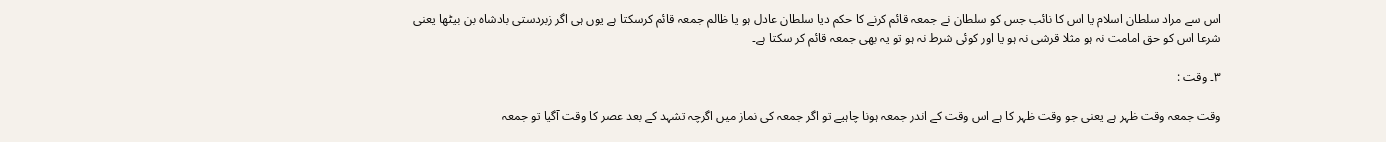اس سے مراد سلطان اسلام یا اس کا نائب جس کو سلطان نے جمعہ قائم کرنے کا حکم دیا سلطان عادل ہو یا ظالم جمعہ قائم کرسکتا ہے یوں ہی اگر زبردستی بادشاہ بن بیٹھا یعنی شرعا اس کو حق امامت نہ ہو مثلا قرشی نہ ہو یا اور کوئی شرط نہ ہو تو یہ بھی جمعہ قائم کر سکتا ہے۔

٣۔ وقت :

وقت جمعہ وقت ظہر ہے یعنی جو وقت ظہر کا ہے اس وقت کے اندر جمعہ ہونا چاہیے تو اگر جمعہ کی نماز میں اگرچہ تشہد کے بعد عصر کا وقت آگیا تو جمعہ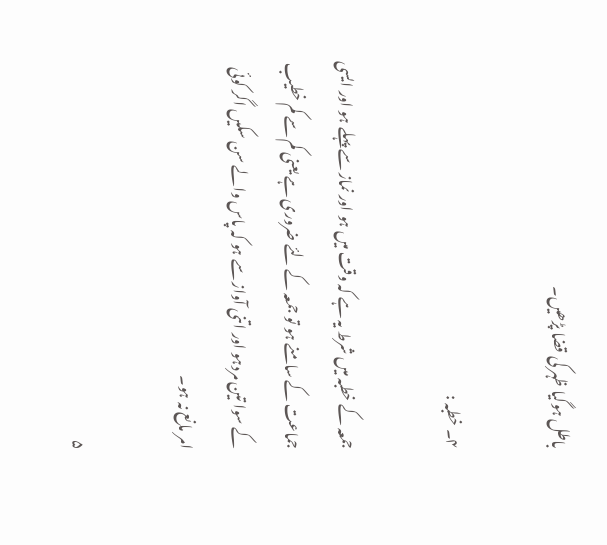باطل ہوگیا ظہر کی قضا پڑھیں۔

۴۔ خطبہ :

جمعہ کے خطبہ میں شرط یہ ہے کہ وقت میں ہو اور نماز سے پہلے ہو اور ایسی جماعت کے سامنے ہو تو جمعہ کے لئے ضروری ہے یعنی کم سے کم خطیب کے سوا تین مردہو اور اتنی آواز سے ہو کہ پاس والے سن سکیں اگر کوئی امر مانع نہ ہو۔

۵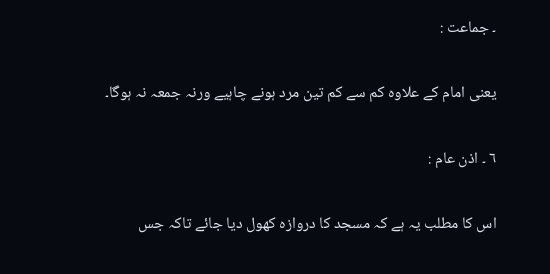۔ جماعت :

یعنی امام کے علاوہ کم سے کم تین مرد ہونے چاہیے ورنہ جمعہ نہ ہوگا۔

٦ ۔ اذن عام :

اس کا مطلب یہ ہے کہ مسجد کا دروازہ کھول دیا جائے تاکہ جس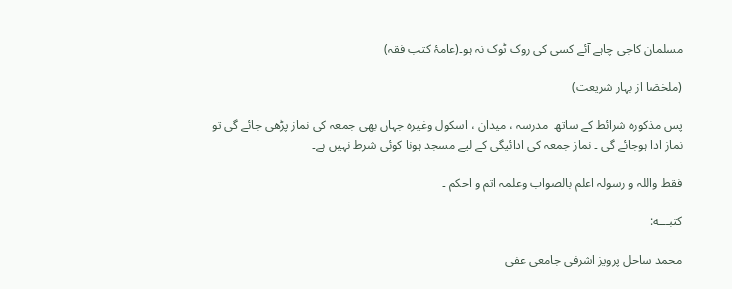مسلمان کاجی چاہے آئے کسی کی روک ٹوک نہ ہو۔(عامۂ کتب فقہ)

(ملخصٙا از بہار شریعت)

پس مذکورہ شرائط کے ساتھ  مدرسہ ، میدان ، اسکول وغیرہ جہاں بھی جمعہ کی نماز پڑھی جائے گی تو نماز ادا ہوجائے گی ۔ نماز جمعہ کی ادائیگی کے لیے مسجد ہونا کوئی شرط نہیں ہے۔

فقط واللہ و رسولہ اعلم بالصواب وعلمہ اتم و احکم ۔

کتبـــه:

محمد ساحل پرویز اشرفی جامعی عفی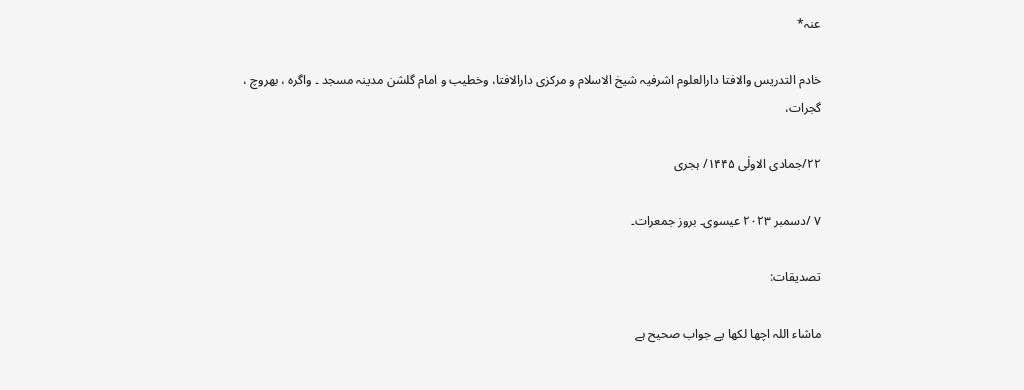عنہ*

خادم التدریس والافتا دارالعلوم اشرفیہ شیخ الاسلام و مرکزی دارالافتا، وخطیب و امام گلشن مدینہ مسجد ۔ واگرہ ، بھروچ ، گجرات،

٢٢/جمادی الاولٰی ١۴۴۵/ ہجری

٧ /دسمبر ٢٠٢٣ عیسوی۔ بروز جمعرات۔

تصدیقات:

ماشاء اللہ اچھا لکھا یے جواب صحیح ہے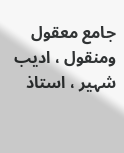جامع معقول ومنقول ، ادیب شہیر ، استاذ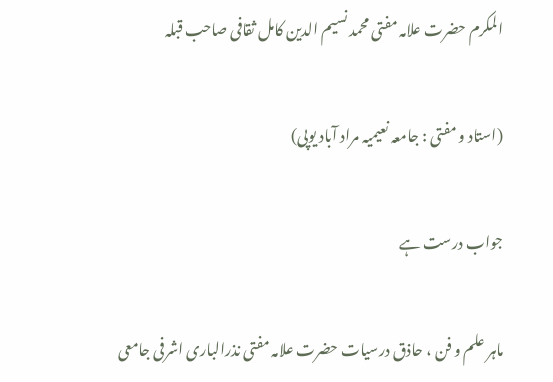المکرم حضرت علامہ مفتی محمد نسیم الدین کامل ثقافی صاحب قبلہ

(استاد و مفتی : جامعہ نعیمیہ مراد آباد یوپی)

جواب درست ہے

ماہر علم و فن ، حاذق درسیات حضرت علامہ مفتی نذرالباری اشرفی جامعی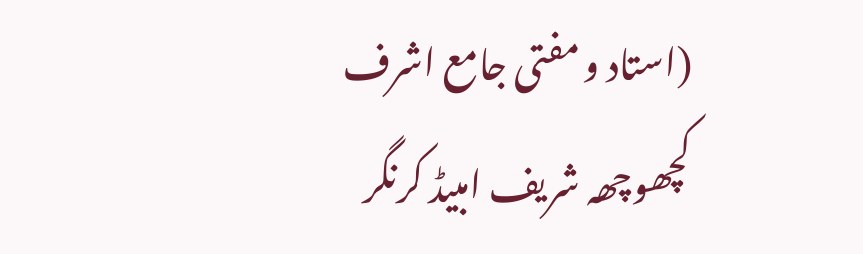(استاد و مفتی جامع اشرف کچھوچھہ شریف امبیڈ کرنگر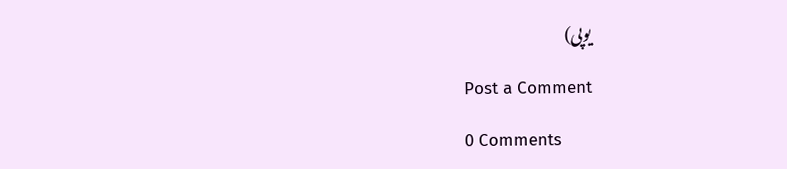یوپی)

Post a Comment

0 Comments